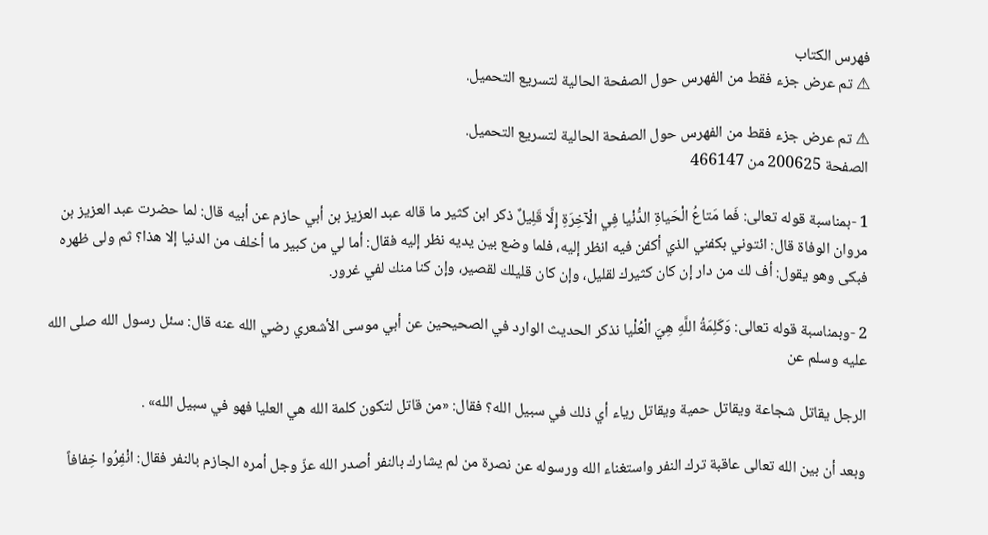فهرس الكتاب
⚠ تم عرض جزء فقط من الفهرس حول الصفحة الحالية لتسريع التحميل.

⚠ تم عرض جزء فقط من الفهرس حول الصفحة الحالية لتسريع التحميل.
الصفحة 200625 من 466147

1 -بمناسبة قوله تعالى: فَما مَتاعُ الْحَياةِ الدُّنْيا فِي الْآخِرَةِ إِلَّا قَلِيلٌ ذكر ابن كثير ما قاله عبد العزيز بن أبي حازم عن أبيه قال: لما حضرت عبد العزيز بن مروان الوفاة قال: ائتوني بكفني الذي أكفن فيه انظر إليه، فلما وضع بين يديه نظر إليه فقال: أما لي من كبير ما أخلف من الدنيا إلا هذا؟ ثم ولى ظهره فبكى وهو يقول: أف لك من دار إن كان كثيرك لقليل، وإن كان قليلك لقصير، وإن كنا منك لفي غرور.

2 -وبمناسبة قوله تعالى: وَكَلِمَةُ اللَّهِ هِيَ الْعُلْيا نذكر الحديث الوارد في الصحيحين عن أبي موسى الأشعري رضي الله عنه قال: سئل رسول الله صلى الله عليه وسلم عن

الرجل يقاتل شجاعة ويقاتل حمية ويقاتل رياء أي ذلك في سبيل الله؟ فقال: «من قاتل لتكون كلمة الله هي العليا فهو في سبيل الله» .

وبعد أن بين الله تعالى عاقبة ترك النفر واستغناء الله ورسوله عن نصرة من لم يشارك بالنفر أصدر الله عزّ وجل أمره الجازم بالنفر فقال: انْفِرُوا خِفافاً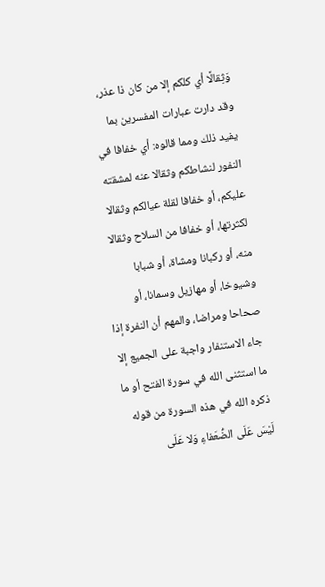وَثِقالًا أي كلكم إلا من كان ذا عذر، وقد دارت عبارات المفسرين بما يفيد ذلك ومما قالوه: أي خفافا في النفور لنشاطكم وثقالا عنه لمشقته عليكم، أو خفافا لقلة عيالكم وثقالا لكثرتها، أو خفافا من السلاح وثقالا منه، أو ركبانا ومشاة، أو شبابا وشيوخا، أو مهازيل وسمانا، أو صحاحا ومراضا، والمهم أن النفرة إذا جاء الاستنفار واجبة على الجميع إلا ما استثنى الله في سورة الفتح أو ما ذكره الله في هذه السورة من قوله لَيْسَ عَلَى الضُّعَفاءِ وَلا عَلَى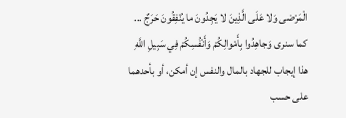الْمَرْضى وَلا عَلَى الَّذِينَ لا يَجِدُونَ ما يُنْفِقُونَ حَرَجٌ ... كما سنرى وَجاهِدُوا بِأَمْوالِكُمْ وَأَنْفُسِكُمْ فِي سَبِيلِ اللَّهِ هذا إيجاب للجهاد بالمال والنفس إن أمكن، أو بأحدهما على حسب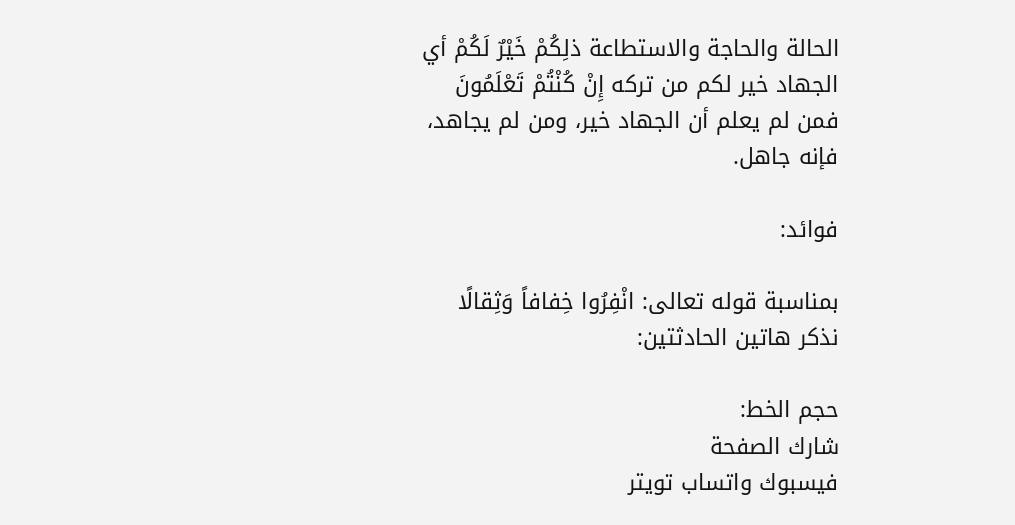الحالة والحاجة والاستطاعة ذلِكُمْ خَيْرٌ لَكُمْ أي الجهاد خير لكم من تركه إِنْ كُنْتُمْ تَعْلَمُونَ فمن لم يعلم أن الجهاد خير، ومن لم يجاهد، فإنه جاهل.

فوائد:

بمناسبة قوله تعالى: انْفِرُوا خِفافاً وَثِقالًا نذكر هاتين الحادثتين:

حجم الخط:
شارك الصفحة
فيسبوك واتساب تويتر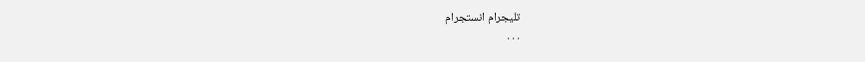تليجرام انستجرام
. . .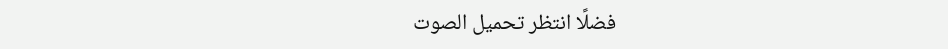فضلًا انتظر تحميل الصوت